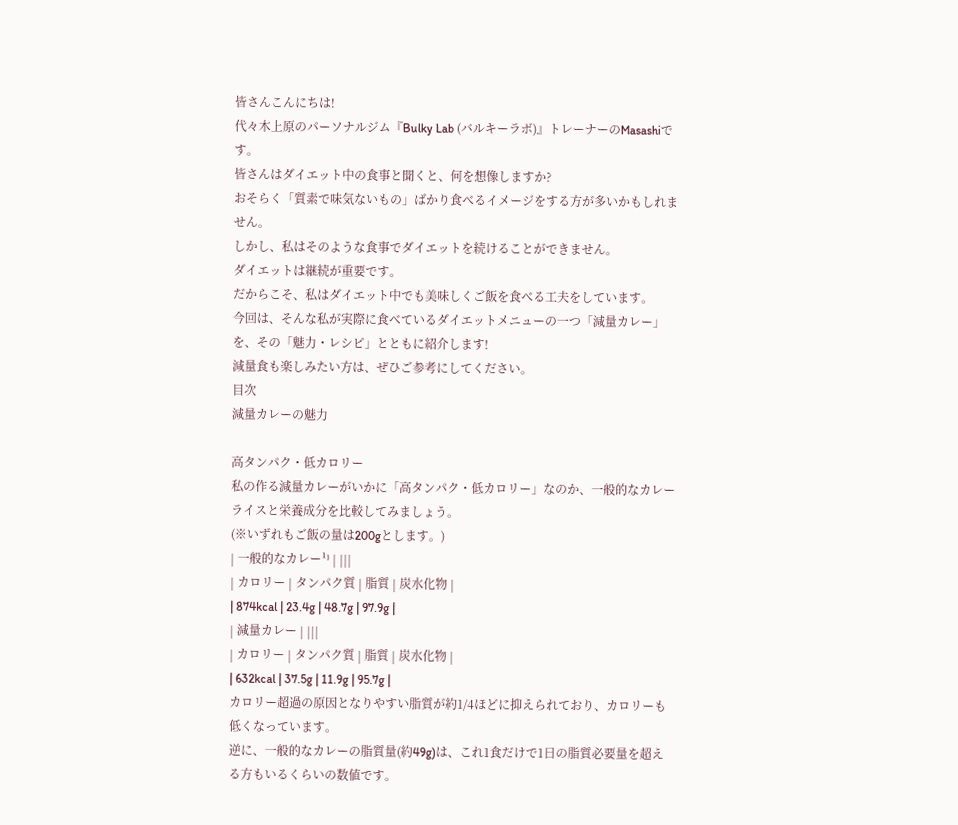皆さんこんにちは!
代々木上原のパーソナルジム『Bulky Lab (バルキーラボ)』トレーナーのMasashiです。
皆さんはダイエット中の食事と聞くと、何を想像しますか?
おそらく「質素で味気ないもの」ばかり食べるイメージをする方が多いかもしれません。
しかし、私はそのような食事でダイエットを続けることができません。
ダイエットは継続が重要です。
だからこそ、私はダイエット中でも美味しくご飯を食べる工夫をしています。
今回は、そんな私が実際に食べているダイエットメニューの一つ「減量カレー」を、その「魅力・レシピ」とともに紹介します!
減量食も楽しみたい方は、ぜひご参考にしてください。
目次
減量カレーの魅力

高タンパク・低カロリー
私の作る減量カレーがいかに「高タンパク・低カロリー」なのか、一般的なカレーライスと栄養成分を比較してみましょう。
(※いずれもご飯の量は200gとします。)
| 一般的なカレー¹⁾ | |||
| カロリー | タンパク質 | 脂質 | 炭水化物 |
| 874kcal | 23.4g | 48.7g | 97.9g |
| 減量カレー | |||
| カロリー | タンパク質 | 脂質 | 炭水化物 |
| 632kcal | 37.5g | 11.9g | 95.7g |
カロリー超過の原因となりやすい脂質が約1/4ほどに抑えられており、カロリーも低くなっています。
逆に、一般的なカレーの脂質量(約49g)は、これ1食だけで1日の脂質必要量を超える方もいるくらいの数値です。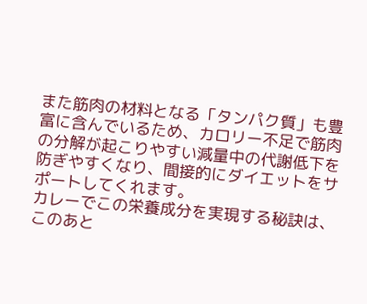また筋肉の材料となる「タンパク質」も豊富に含んでいるため、カロリー不足で筋肉の分解が起こりやすい減量中の代謝低下を防ぎやすくなり、間接的にダイエットをサポートしてくれます。
カレーでこの栄養成分を実現する秘訣は、このあと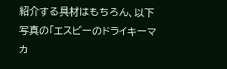紹介する具材はもちろん、以下写真の「エスビーのドライキーマカ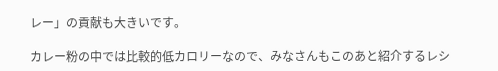レー」の貢献も大きいです。

カレー粉の中では比較的低カロリーなので、みなさんもこのあと紹介するレシ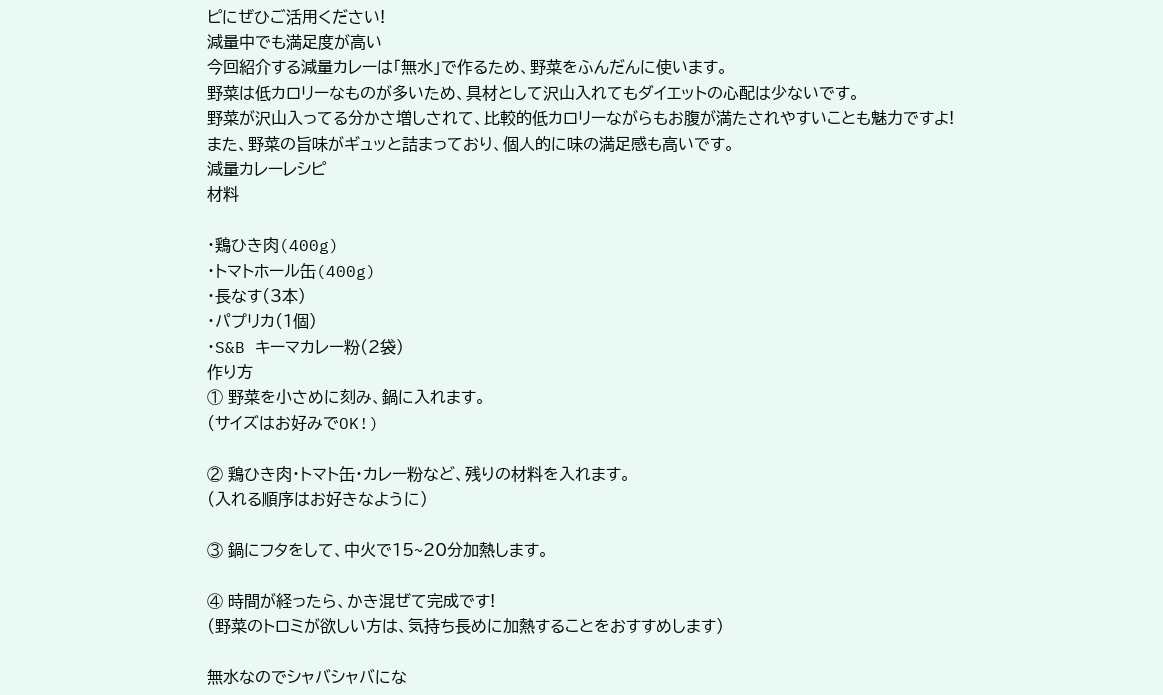ピにぜひご活用ください!
減量中でも満足度が高い
今回紹介する減量カレーは「無水」で作るため、野菜をふんだんに使います。
野菜は低カロリーなものが多いため、具材として沢山入れてもダイエットの心配は少ないです。
野菜が沢山入ってる分かさ増しされて、比較的低カロリーながらもお腹が満たされやすいことも魅力ですよ!
また、野菜の旨味がギュッと詰まっており、個人的に味の満足感も高いです。
減量カレーレシピ
材料

・鶏ひき肉(400g)
・トマトホール缶(400g)
・長なす(3本)
・パプリカ(1個)
・S&B キーマカレー粉(2袋)
作り方
① 野菜を小さめに刻み、鍋に入れます。
(サイズはお好みでOK!)

② 鶏ひき肉・トマト缶・カレー粉など、残りの材料を入れます。
(入れる順序はお好きなように)

③ 鍋にフタをして、中火で15~20分加熱します。

④ 時間が経ったら、かき混ぜて完成です!
(野菜のトロミが欲しい方は、気持ち長めに加熱することをおすすめします)

無水なのでシャバシャバにな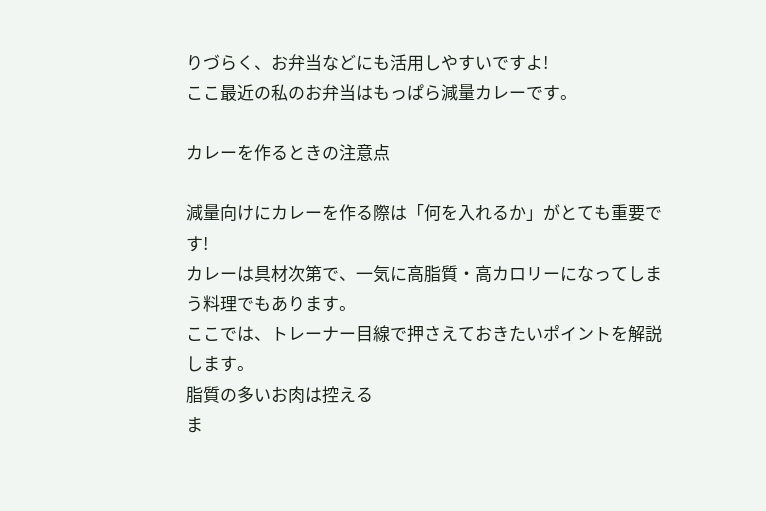りづらく、お弁当などにも活用しやすいですよ!
ここ最近の私のお弁当はもっぱら減量カレーです。

カレーを作るときの注意点

減量向けにカレーを作る際は「何を入れるか」がとても重要です!
カレーは具材次第で、一気に高脂質・高カロリーになってしまう料理でもあります。
ここでは、トレーナー目線で押さえておきたいポイントを解説します。
脂質の多いお肉は控える
ま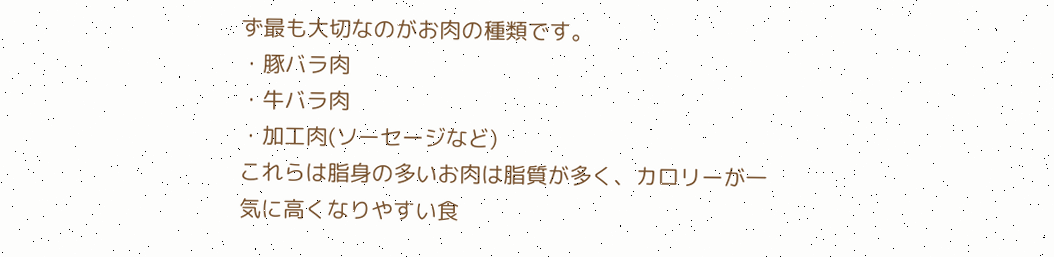ず最も大切なのがお肉の種類です。
・豚バラ肉
・牛バラ肉
・加工肉(ソーセージなど)
これらは脂身の多いお肉は脂質が多く、カロリーが一気に高くなりやすい食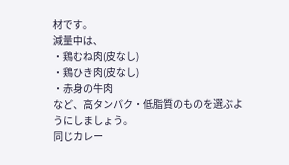材です。
減量中は、
・鶏むね肉(皮なし)
・鶏ひき肉(皮なし)
・赤身の牛肉
など、高タンパク・低脂質のものを選ぶようにしましょう。
同じカレー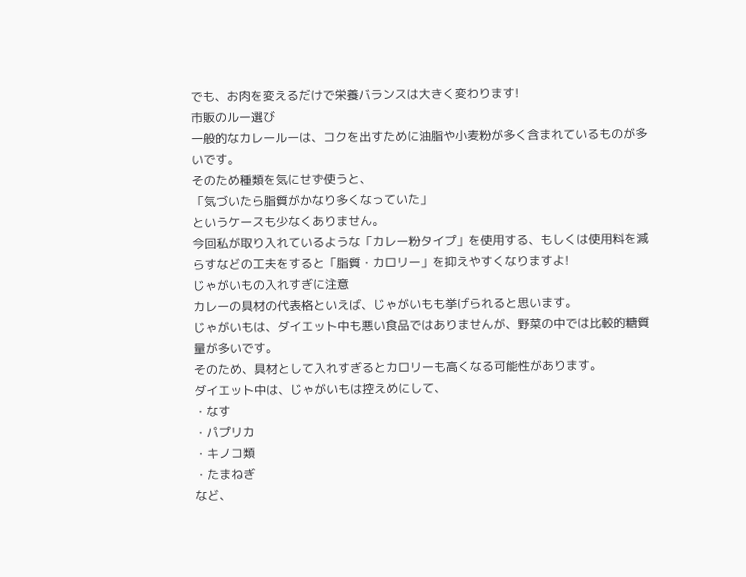でも、お肉を変えるだけで栄養バランスは大きく変わります!
市販のルー選び
一般的なカレールーは、コクを出すために油脂や小麦粉が多く含まれているものが多いです。
そのため種類を気にせず使うと、
「気づいたら脂質がかなり多くなっていた」
というケースも少なくありません。
今回私が取り入れているような「カレー粉タイプ」を使用する、もしくは使用料を減らすなどの工夫をすると「脂質・カロリー」を抑えやすくなりますよ!
じゃがいもの入れすぎに注意
カレーの具材の代表格といえば、じゃがいもも挙げられると思います。
じゃがいもは、ダイエット中も悪い食品ではありませんが、野菜の中では比較的糖質量が多いです。
そのため、具材として入れすぎるとカロリーも高くなる可能性があります。
ダイエット中は、じゃがいもは控えめにして、
・なす
・パプリカ
・キノコ類
・たまねぎ
など、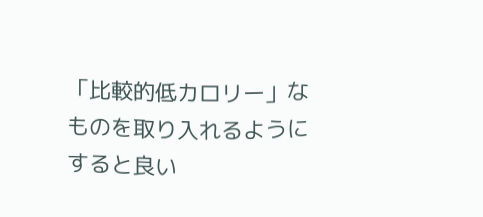「比較的低カロリー」なものを取り入れるようにすると良い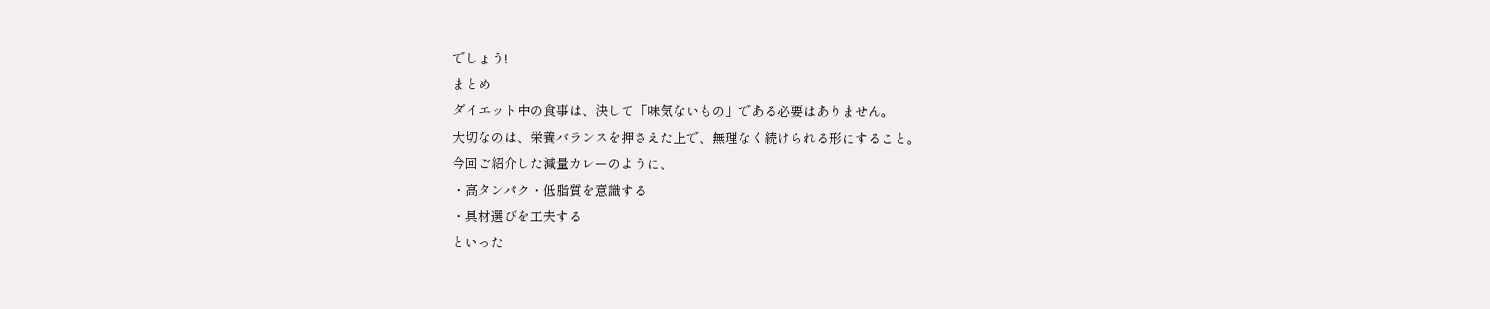でしょう!
まとめ
ダイエット中の食事は、決して「味気ないもの」である必要はありません。
大切なのは、栄養バランスを押さえた上で、無理なく続けられる形にすること。
今回ご紹介した減量カレーのように、
・高タンパク・低脂質を意識する
・具材選びを工夫する
といった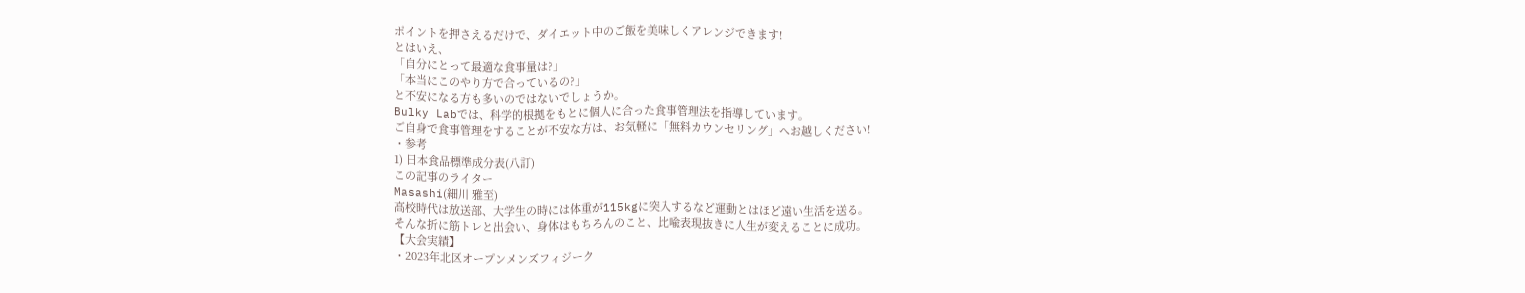ポイントを押さえるだけで、ダイエット中のご飯を美味しくアレンジできます!
とはいえ、
「自分にとって最適な食事量は?」
「本当にこのやり方で合っているの?」
と不安になる方も多いのではないでしょうか。
Bulky Labでは、科学的根拠をもとに個人に合った食事管理法を指導しています。
ご自身で食事管理をすることが不安な方は、お気軽に「無料カウンセリング」へお越しください!
・参考
1) 日本食品標準成分表(八訂)
この記事のライター
Masashi(細川 雅至)
高校時代は放送部、大学生の時には体重が115kgに突入するなど運動とはほど遠い生活を送る。
そんな折に筋トレと出会い、身体はもちろんのこと、比喩表現抜きに人生が変えることに成功。
【大会実績】
・2023年北区オープンメンズフィジーク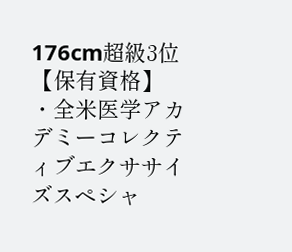176cm超級3位
【保有資格】
・全米医学アカデミーコレクティブエクササイズスペシャ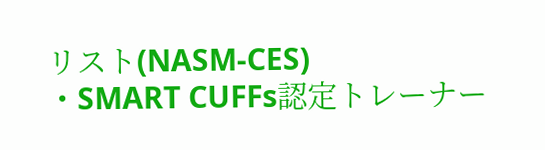リスト(NASM-CES)
・SMART CUFFs認定トレーナー